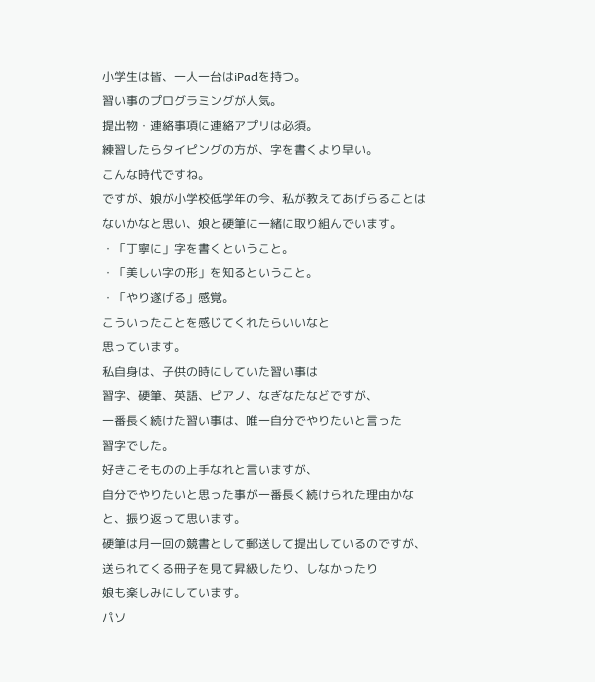小学生は皆、一人一台はiPadを持つ。
習い事のプログラミングが人気。
提出物・連絡事項に連絡アプリは必須。
練習したらタイピングの方が、字を書くより早い。
こんな時代ですね。
ですが、娘が小学校低学年の今、私が教えてあげらることは
ないかなと思い、娘と硬筆に一緒に取り組んでいます。
・「丁寧に」字を書くということ。
・「美しい字の形」を知るということ。
・「やり遂げる」感覚。
こういったことを感じてくれたらいいなと
思っています。
私自身は、子供の時にしていた習い事は
習字、硬筆、英語、ピアノ、なぎなたなどですが、
一番長く続けた習い事は、唯一自分でやりたいと言った
習字でした。
好きこそものの上手なれと言いますが、
自分でやりたいと思った事が一番長く続けられた理由かな
と、振り返って思います。
硬筆は月一回の競書として郵送して提出しているのですが、
送られてくる冊子を見て昇級したり、しなかったり
娘も楽しみにしています。
パソ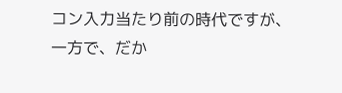コン入力当たり前の時代ですが、
一方で、だか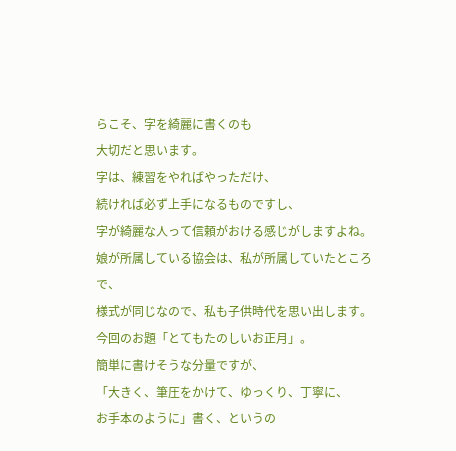らこそ、字を綺麗に書くのも
大切だと思います。
字は、練習をやればやっただけ、
続ければ必ず上手になるものですし、
字が綺麗な人って信頼がおける感じがしますよね。
娘が所属している協会は、私が所属していたところで、
様式が同じなので、私も子供時代を思い出します。
今回のお題「とてもたのしいお正月」。
簡単に書けそうな分量ですが、
「大きく、筆圧をかけて、ゆっくり、丁寧に、
お手本のように」書く、というの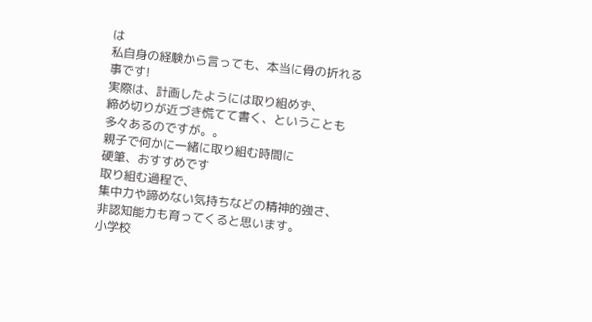は
私自身の経験から言っても、本当に骨の折れる事です!
実際は、計画したようには取り組めず、
締め切りが近づき慌てて書く、ということも
多々あるのですが。。
親子で何かに一緒に取り組む時間に
硬筆、おすすめです
取り組む過程で、
集中力や諦めない気持ちなどの精神的強さ、
非認知能力も育ってくると思います。
小学校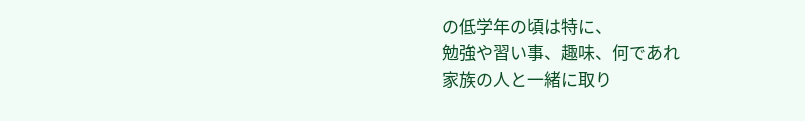の低学年の頃は特に、
勉強や習い事、趣味、何であれ
家族の人と一緒に取り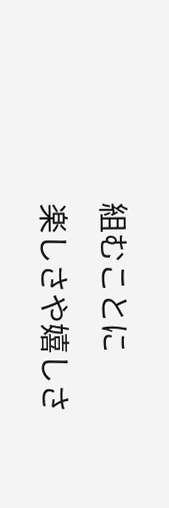組むことに
楽しさや嬉しさ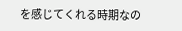を感じてくれる時期なの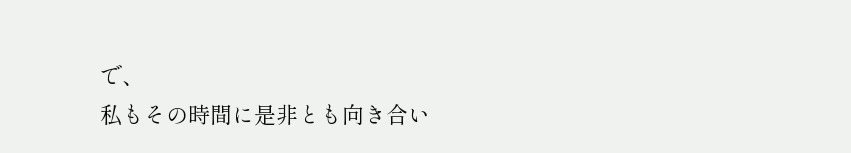で、
私もその時間に是非とも向き合い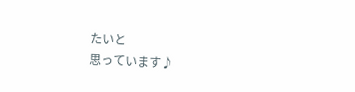たいと
思っています♪